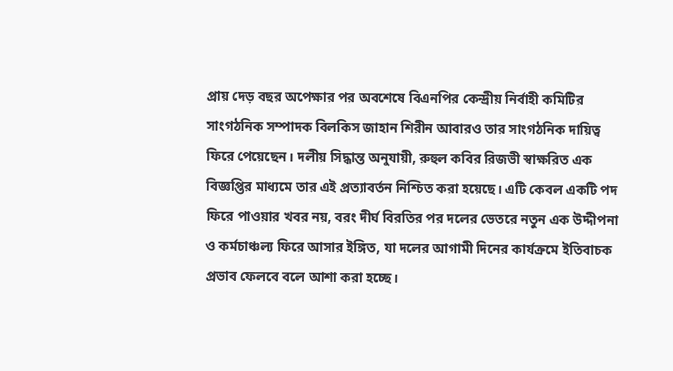প্রায় দেড় বছর অপেক্ষার পর অবশেষে বিএনপির কেন্দ্রীয় নির্বাহী কমিটির সাংগঠনিক সম্পাদক বিলকিস জাহান শিরীন আবারও তার সাংগঠনিক দায়িত্ব ফিরে পেয়েছেন। দলীয় সিদ্ধান্ত অনুযায়ী, রুহুল কবির রিজভী স্বাক্ষরিত এক বিজ্ঞপ্তির মাধ্যমে তার এই প্রত্যাবর্তন নিশ্চিত করা হয়েছে। এটি কেবল একটি পদ ফিরে পাওয়ার খবর নয়, বরং দীর্ঘ বিরতির পর দলের ভেতরে নতুন এক উদ্দীপনা ও কর্মচাঞ্চল্য ফিরে আসার ইঙ্গিত, যা দলের আগামী দিনের কার্যক্রমে ইতিবাচক প্রভাব ফেলবে বলে আশা করা হচ্ছে।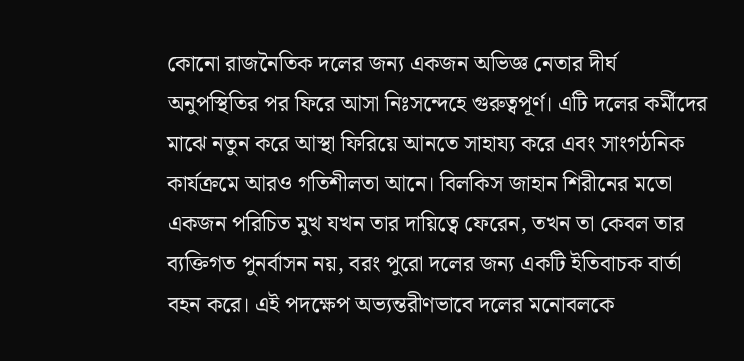কোনো রাজনৈতিক দলের জন্য একজন অভিজ্ঞ নেতার দীর্ঘ অনুপস্থিতির পর ফিরে আসা নিঃসন্দেহে গুরুত্বপূর্ণ। এটি দলের কর্মীদের মাঝে নতুন করে আস্থা ফিরিয়ে আনতে সাহায্য করে এবং সাংগঠনিক কার্যক্রমে আরও গতিশীলতা আনে। বিলকিস জাহান শিরীনের মতো একজন পরিচিত মুখ যখন তার দায়িত্বে ফেরেন, তখন তা কেবল তার ব্যক্তিগত পুনর্বাসন নয়, বরং পুরো দলের জন্য একটি ইতিবাচক বার্তা বহন করে। এই পদক্ষেপ অভ্যন্তরীণভাবে দলের মনোবলকে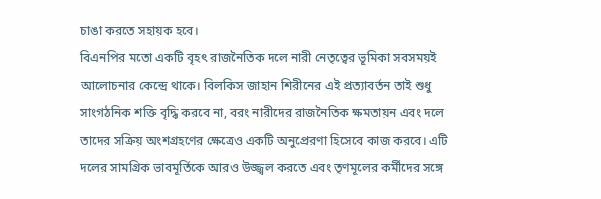চাঙা করতে সহায়ক হবে।
বিএনপির মতো একটি বৃহৎ রাজনৈতিক দলে নারী নেতৃত্বের ভূমিকা সবসময়ই আলোচনার কেন্দ্রে থাকে। বিলকিস জাহান শিরীনের এই প্রত্যাবর্তন তাই শুধু সাংগঠনিক শক্তি বৃদ্ধি করবে না, বরং নারীদের রাজনৈতিক ক্ষমতায়ন এবং দলে তাদের সক্রিয় অংশগ্রহণের ক্ষেত্রেও একটি অনুপ্রেরণা হিসেবে কাজ করবে। এটি দলের সামগ্রিক ভাবমূর্তিকে আরও উজ্জ্বল করতে এবং তৃণমূলের কর্মীদের সঙ্গে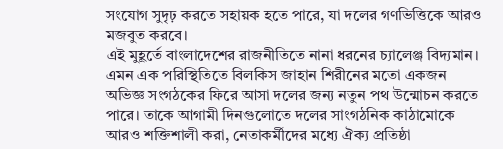সংযোগ সুদৃঢ় করতে সহায়ক হতে পারে, যা দলের গণভিত্তিকে আরও মজবুত করবে।
এই মুহূর্তে বাংলাদেশের রাজনীতিতে নানা ধরনের চ্যালেঞ্জ বিদ্যমান। এমন এক পরিস্থিতিতে বিলকিস জাহান শিরীনের মতো একজন অভিজ্ঞ সংগঠকের ফিরে আসা দলের জন্য নতুন পথ উন্মোচন করতে পারে। তাকে আগামী দিনগুলোতে দলের সাংগঠনিক কাঠামোকে আরও শক্তিশালী করা, নেতাকর্মীদের মধ্যে ঐক্য প্রতিষ্ঠা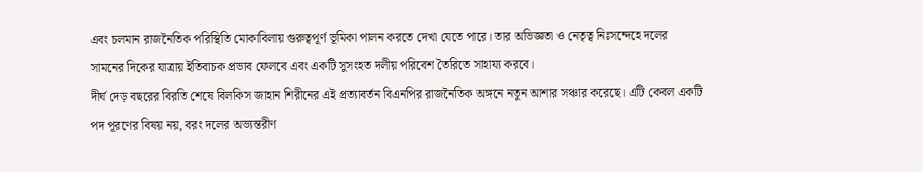এবং চলমান রাজনৈতিক পরিস্থিতি মোকাবিলায় গুরুত্বপূর্ণ ভূমিকা পালন করতে দেখা যেতে পারে। তার অভিজ্ঞতা ও নেতৃত্ব নিঃসন্দেহে দলের সামনের দিকের যাত্রায় ইতিবাচক প্রভাব ফেলবে এবং একটি সুসংহত দলীয় পরিবেশ তৈরিতে সাহায্য করবে।
দীর্ঘ দেড় বছরের বিরতি শেষে বিলকিস জাহান শিরীনের এই প্রত্যাবর্তন বিএনপির রাজনৈতিক অঙ্গনে নতুন আশার সঞ্চার করেছে। এটি কেবল একটি পদ পূরণের বিষয় নয়, বরং দলের অভ্যন্তরীণ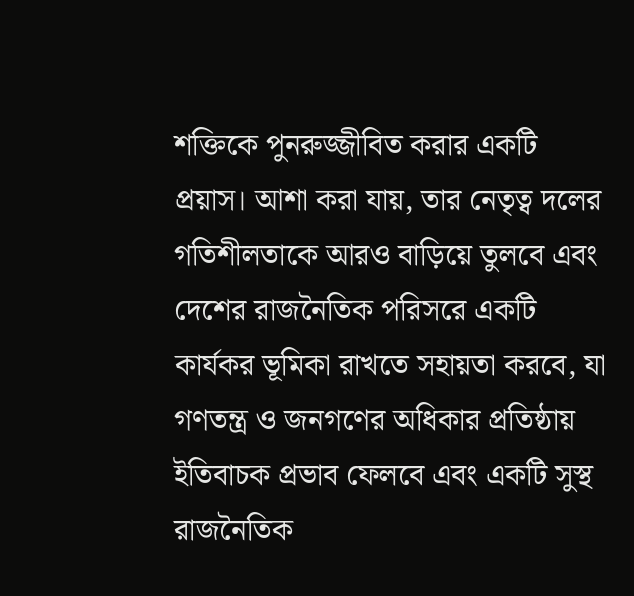শক্তিকে পুনরুজ্জীবিত করার একটি প্রয়াস। আশা করা যায়, তার নেতৃত্ব দলের গতিশীলতাকে আরও বাড়িয়ে তুলবে এবং দেশের রাজনৈতিক পরিসরে একটি কার্যকর ভূমিকা রাখতে সহায়তা করবে, যা গণতন্ত্র ও জনগণের অধিকার প্রতিষ্ঠায় ইতিবাচক প্রভাব ফেলবে এবং একটি সুস্থ রাজনৈতিক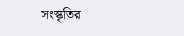সংস্কৃতির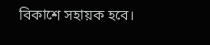বিকাশে সহায়ক হবে।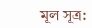মূল সূত্র: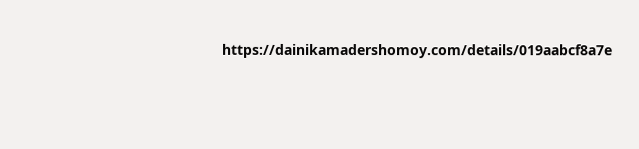https://dainikamadershomoy.com/details/019aabcf8a7e